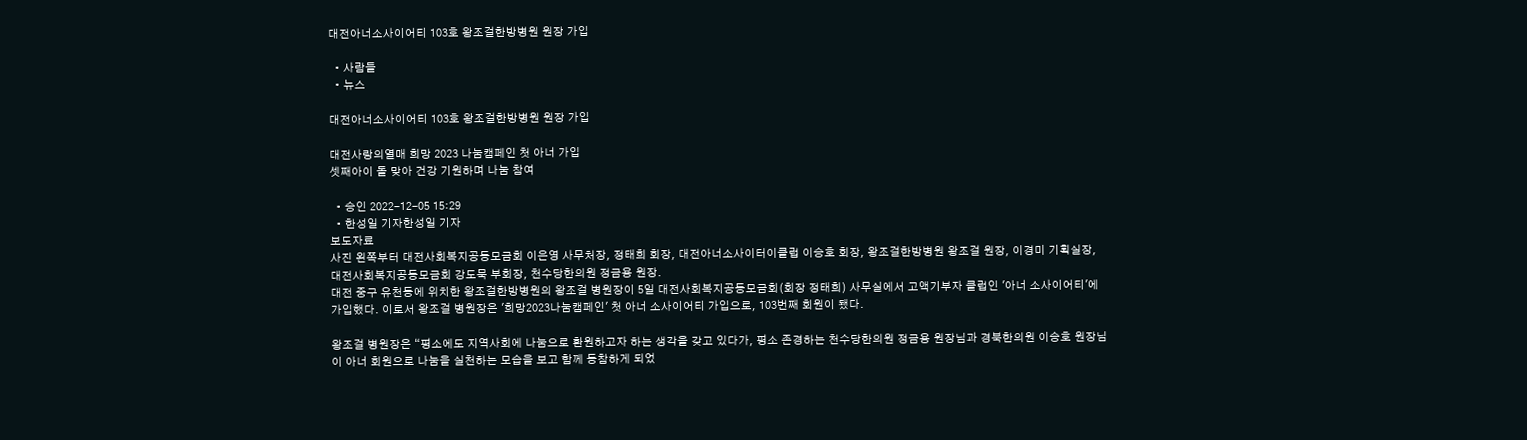대전아너소사이어티 103호 왕조걸한방병원 원장 가입

  • 사람들
  • 뉴스

대전아너소사이어티 103호 왕조걸한방병원 원장 가입

대전사랑의열매 희망 2023 나눔캠페인 첫 아너 가입
셋째아이 돌 맞아 건강 기원하며 나눔 참여

  • 승인 2022-12-05 15:29
  • 한성일 기자한성일 기자
보도자료
사진 왼쪽부터 대전사회복지공동모금회 이은영 사무처장, 정태희 회장, 대전아너소사이터이클럽 이승호 회장, 왕조걸한방병원 왕조걸 원장, 이경미 기획실장, 대전사회복지공동모금회 강도묵 부회장, 천수당한의원 정금용 원장.
대전 중구 유천동에 위치한 왕조걸한방병원의 왕조걸 병원장이 5일 대전사회복지공동모금회(회장 정태희) 사무실에서 고액기부자 클럽인 '아너 소사이어티'에 가입했다. 이로서 왕조걸 병원장은 '희망2023나눔캠페인' 첫 아너 소사이어티 가입으로, 103번째 회원이 됐다.

왕조걸 병원장은 “평소에도 지역사회에 나눔으로 환원하고자 하는 생각을 갖고 있다가, 평소 존경하는 천수당한의원 정금용 원장님과 경북한의원 이승호 원장님이 아너 회원으로 나눔을 실천하는 모습을 보고 함께 동참하게 되었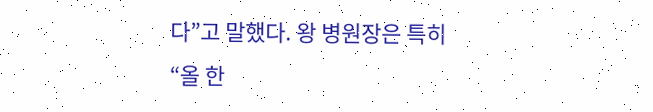다”고 말했다. 왕 병원장은 특히 “올 한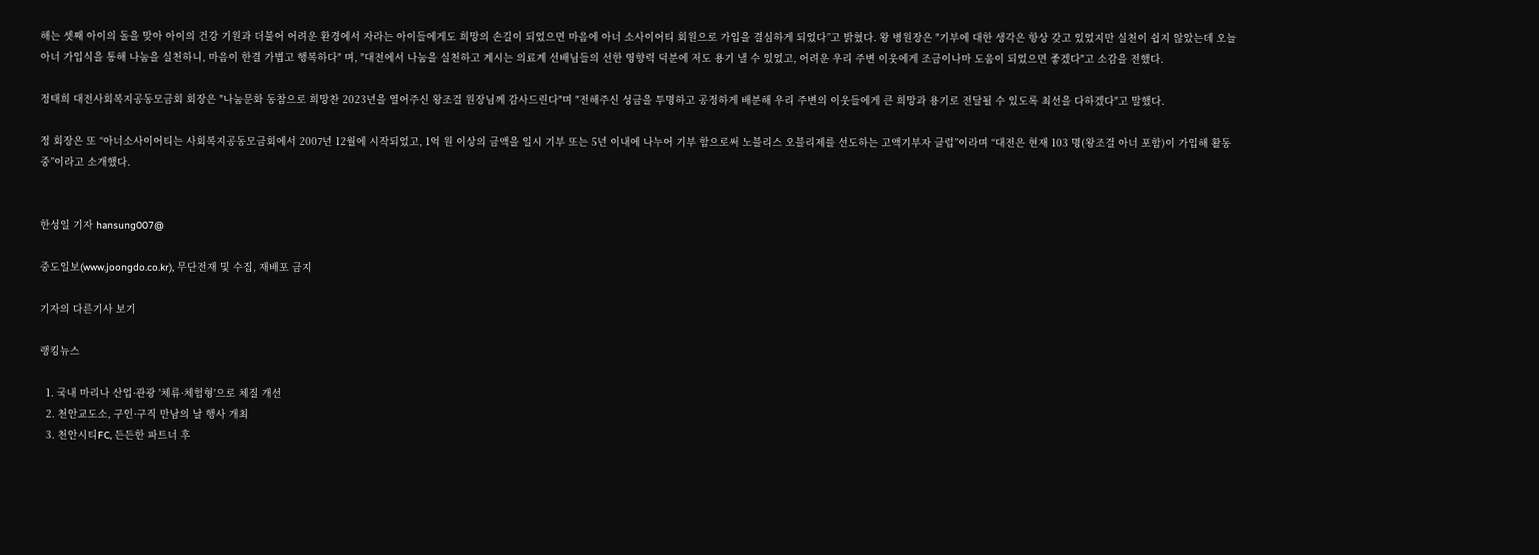해는 셋째 아이의 돌을 맞아 아이의 건강 기원과 더불어 어려운 환경에서 자라는 아이들에게도 희망의 손길이 되었으면 마음에 아너 소사이어티 회원으로 가입을 결심하게 되었다”고 밝혔다. 왕 병원장은 "기부에 대한 생각은 항상 갖고 있었지만 실천이 쉽지 않았는데 오늘 아너 가입식을 통해 나눔을 실천하니, 마음이 한결 가볍고 행복하다" 며, "대전에서 나눔을 실천하고 계시는 의료계 선배님들의 선한 영향력 덕분에 저도 용기 낼 수 있었고, 어려운 우리 주변 이웃에게 조금이나마 도움이 되었으면 좋겠다"고 소감을 전했다.

정태희 대전사회복지공동모금회 회장은 "나눔문화 동참으로 희망찬 2023년을 열어주신 왕조걸 원장님께 감사드린다"며 "전해주신 성금을 투명하고 공정하게 배분해 우리 주변의 이웃들에게 큰 희망과 용기로 전달될 수 있도록 최선을 다하겠다"고 말했다.

정 회장은 또 “아너소사이어티는 사회복지공동모금회에서 2007년 12월에 시작되었고, 1억 원 이상의 금액을 일시 기부 또는 5년 이내에 나누어 기부 함으로써 노블리스 오블리제를 선도하는 고액기부자 클럽”이라며 “대전은 현재 103 명(왕조걸 아너 포함)이 가입해 활동 중”이라고 소개했다.


한성일 기자 hansung007@

중도일보(www.joongdo.co.kr), 무단전재 및 수집, 재배포 금지

기자의 다른기사 보기

랭킹뉴스

  1. 국내 마리나 산업·관광 '체류·체험형'으로 체질 개선
  2. 천안교도소, 구인·구직 만남의 날 행사 개최
  3. 천안시티FC, 든든한 파트너 후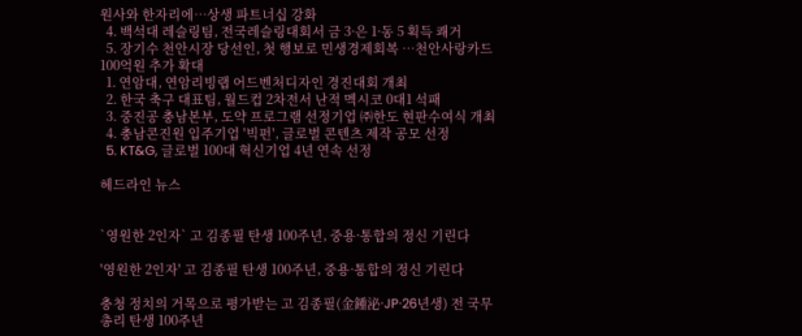원사와 한자리에…상생 파트너십 강화
  4. 백석대 레슬링팀, 전국레슬링대회서 금 3·은 1·동 5 획득 쾌거
  5. 장기수 천안시장 당선인, 첫 행보로 민생경제회복 …천안사랑카드 100억원 추가 확대
  1. 연암대, 연암리빙랩 어드벤처디자인 경진대회 개최
  2. 한국 축구 대표팀, 월드컵 2차전서 난적 멕시코 0대1 석패
  3. 중진공 충남본부, 도약 프로그램 선정기업 ㈜한도 현판수여식 개최
  4. 충남콘진원 입주기업 '빅펀', 글로벌 콘텐츠 제작 공모 선정
  5. KT&G, 글로벌 100대 혁신기업 4년 연속 선정

헤드라인 뉴스


`영원한 2인자` 고 김종필 탄생 100주년, 중용·통합의 정신 기린다

'영원한 2인자' 고 김종필 탄생 100주년, 중용·통합의 정신 기린다

충청 정치의 거목으로 평가받는 고 김종필(金鍾泌·JP·26년생) 전 국무총리 탄생 100주년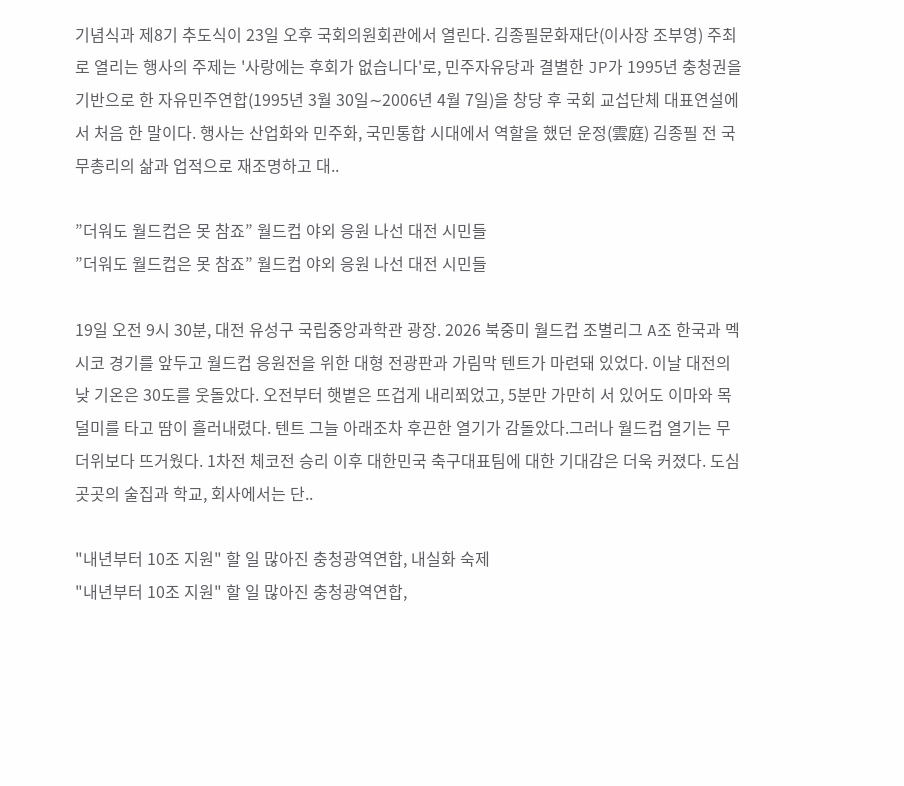기념식과 제8기 추도식이 23일 오후 국회의원회관에서 열린다. 김종필문화재단(이사장 조부영) 주최로 열리는 행사의 주제는 '사랑에는 후회가 없습니다'로, 민주자유당과 결별한 JP가 1995년 충청권을 기반으로 한 자유민주연합(1995년 3월 30일∼2006년 4월 7일)을 창당 후 국회 교섭단체 대표연설에서 처음 한 말이다. 행사는 산업화와 민주화, 국민통합 시대에서 역할을 했던 운정(雲庭) 김종필 전 국무총리의 삶과 업적으로 재조명하고 대..

”더워도 월드컵은 못 참죠” 월드컵 야외 응원 나선 대전 시민들
”더워도 월드컵은 못 참죠” 월드컵 야외 응원 나선 대전 시민들

19일 오전 9시 30분, 대전 유성구 국립중앙과학관 광장. 2026 북중미 월드컵 조별리그 A조 한국과 멕시코 경기를 앞두고 월드컵 응원전을 위한 대형 전광판과 가림막 텐트가 마련돼 있었다. 이날 대전의 낮 기온은 30도를 웃돌았다. 오전부터 햇볕은 뜨겁게 내리쬐었고, 5분만 가만히 서 있어도 이마와 목덜미를 타고 땀이 흘러내렸다. 텐트 그늘 아래조차 후끈한 열기가 감돌았다.그러나 월드컵 열기는 무더위보다 뜨거웠다. 1차전 체코전 승리 이후 대한민국 축구대표팀에 대한 기대감은 더욱 커졌다. 도심 곳곳의 술집과 학교, 회사에서는 단..

"내년부터 10조 지원" 할 일 많아진 충청광역연합, 내실화 숙제
"내년부터 10조 지원" 할 일 많아진 충청광역연합,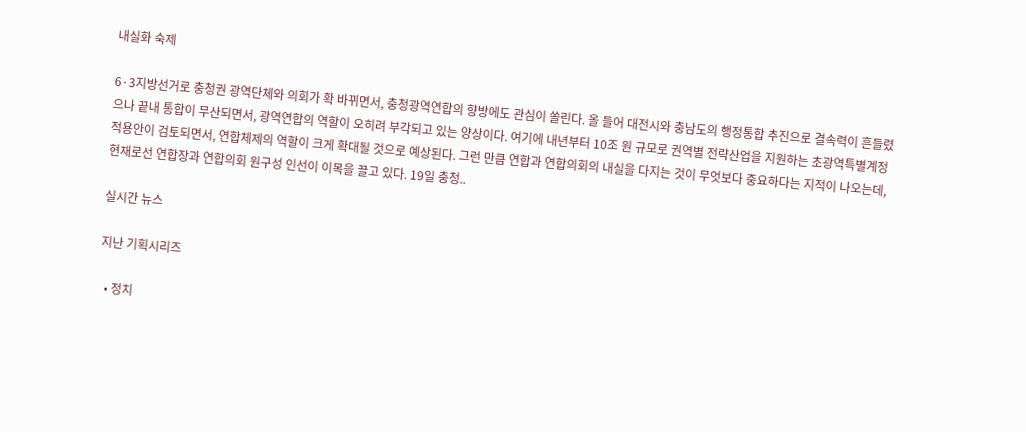내실화 숙제

6·3지방선거로 충청권 광역단체와 의회가 확 바뀌면서, 충청광역연합의 향방에도 관심이 쏠린다. 올 들어 대전시와 충남도의 행정통합 추진으로 결속력이 흔들렸으나 끝내 통합이 무산되면서, 광역연합의 역할이 오히려 부각되고 있는 양상이다. 여기에 내년부터 10조 원 규모로 권역별 전략산업을 지원하는 초광역특별계정 적용안이 검토되면서, 연합체제의 역할이 크게 확대될 것으로 예상된다. 그런 만큼 연합과 연합의회의 내실을 다지는 것이 무엇보다 중요하다는 지적이 나오는데, 현재로선 연합장과 연합의회 원구성 인선이 이목을 끌고 있다. 19일 충청..

실시간 뉴스

지난 기획시리즈

  • 정치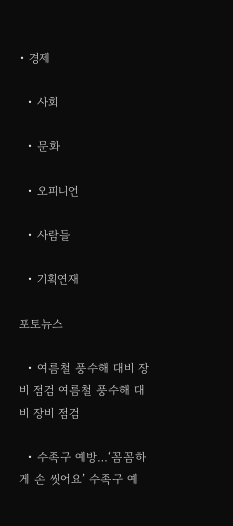• 경제

  • 사회

  • 문화

  • 오피니언

  • 사람들

  • 기획연재

포토뉴스

  • 여름철 풍수해 대비 장비 점검 여름철 풍수해 대비 장비 점검

  • 수족구 예방…‘꼼꼼하게 손 씻어요’ 수족구 예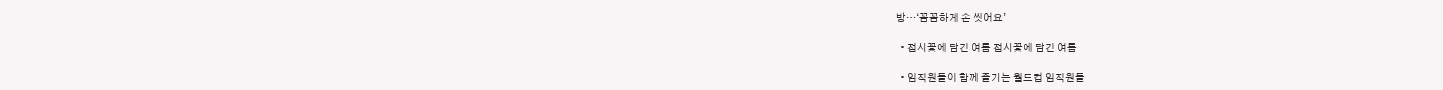방…‘꼼꼼하게 손 씻어요’

  • 접시꽃에 담긴 여름 접시꽃에 담긴 여름

  • 임직원들이 함께 즐기는 월드컵 임직원들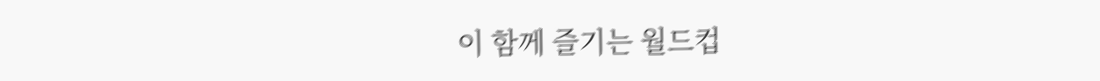이 함께 즐기는 월드컵